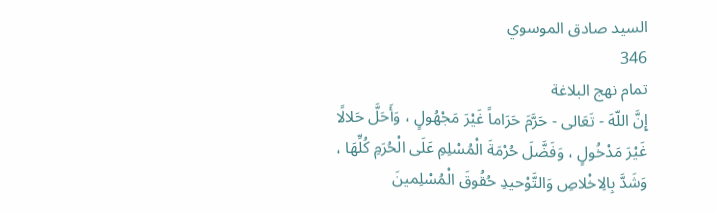السيد صادق الموسوي
346
تمام نهج البلاغة
إِنَّ اللّهَ - تَعَالى - حَرَّمَ حَرَاماً غَيْرَ مَجْهُولٍ ، وَأَحَلَّ حَلالًا غَيْرَ مَدْخُولٍ ، وَفَضَّلَ حُرْمَةَ الْمُسْلِمِ عَلَى الْحُرَمِ كُلِّهَا ، وَشَدَّ بِالِاخْلاصِ وَالتَّوْحيدِ حُقُوقَ الْمُسْلِمينَ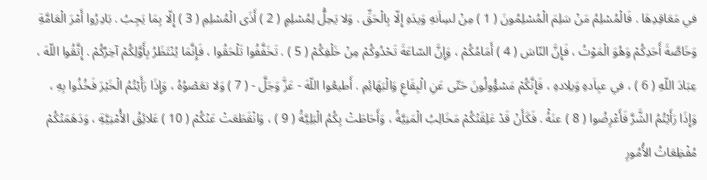في مَعَاقِدِهَا . فَالْمُسْلِمُ مَنْ سَلِمَ الْمُسْلِمُونَ ( 1 ) مِنْ لسِاَنهِ وَيدَهِ إِلّا بِالْحَقِّ . وَلا يَحِلُّ لِمُسْلِمٍ ( 2 ) أَذَى الْمُسْلِمِ ( 3 ) إِلّا بِمَا يَجِبُ . بَادِرُوا أَمْرَ الْعَامَّةِ وَخَاصَّةَ أَحَدِكُمْ وَهُوَ الْمَوْتُ ، فَإِنَّ النّاسَ ( 4 ) أَمَامُكُمْ ، وَإِنَّ السّاعَةَ تَحْدُوكُمْ مِنْ خَلْفِكُمْ ( 5 ) . تَخَفَّفُوا تَلْحَقُوا ، فَإِنَّمَا يُنْتَظَرُ بِأَوَّلِكُمْ آخِرُكُمْ . إِتَّقُوا اللّهَ ، عِبَادَ اللّهِ ( 6 ) ، في عبِاَدهِ وَبلِادهِ ، فَإِنَّكُمْ مَسْؤُولُونَ حَتّى عَنِ الْبِقَاعِ وَالْبَهَائِمِ . أَطيعُوا اللّهَ - عَزَّ وَجَلَّ - ( 7 ) وَلا تعَصْوُهُ ، وَإِذَا رَأَيْتُمُ الْخَيْرَ فَخُذُوا بِهِ ، وَإِذَا رَأَيْتُمُ الشَّرَّ فَأَعْرِضُوا ( 8 ) عنَهُْ . فَكَأَنْ قَدْ عَلِقَتْكُمْ مَخَالِبُ الْمَنِيَّةُ ، وَأَحَاطَتْ بِكُمُ الْبَلِيَّةُ ( 9 ) ، وَانْقَطَعَتْ عَنْكُمْ ( 10 ) عَلائِقُ الأُمْنِيَّةِ ، وَدَهَمَتْكُمْ مُفْظِعَاتُ الأُمُورِ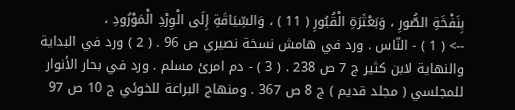بِنَفْخَةِ الصُّورِ ، وَبَعْثَرَةِ الْقُبُورِ ( 11 ) ، وَالسِّيَاقَةِ إِلَى الْوِرْدِ الْمَوْرُودِ ،
--> ( 1 ) - النّاس . ورد في هامش نسخة نصيري ص 96 . ( 2 ) ورد في البداية والنهاية لابن كثير ج 7 ص 238 . ( 3 ) - دم امرئ مسلم . ورد في بحار الأنوار للمجلسي ( مجلد قديم ) ج 8 ص 367 . ومنهاج البراعة للخوئي ج 10 ص 97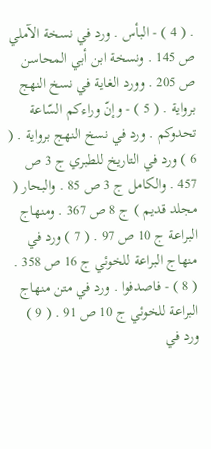. ( 4 ) - البأس . ورد في نسخة الآملي ص 145 . ونسخة ابن أبي المحاسن ص 205 . وورد الغاية في نسخ النهج برواية . ( 5 ) - وإنّ وراءكم السّاعة تحدوكم . ورد في نسخ النهج برواية . ( 6 ) ورد في التاريخ للطبري ج 3 ص 457 . والكامل ج 3 ص 85 . والبحار ( مجلد قديم ) ج 8 ص 367 . ومنهاج البراعة ج 10 ص 97 . ( 7 ) ورد في منهاج البراعة للخوئي ج 16 ص 358 . ( 8 ) - فاصدفوا . ورد في متن منهاج البراعة للخوئي ج 10 ص 91 . ( 9 ) ورد في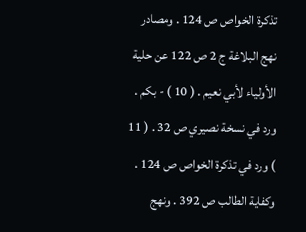تذكرة الخواص ص 124 . ومصادر نهج البلاغة ج 2 ص 122 عن حلية الأولياء لأبي نعيم . ( 10 ) - بكم . ورد في نسخة نصيري ص 32 . ( 11 ) ورد في تذكرة الخواص ص 124 . وكفاية الطالب ص 392 . ونهج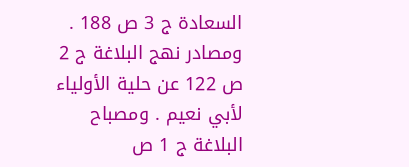السعادة ج 3 ص 188 . ومصادر نهج البلاغة ج 2 ص 122 عن حلية الأولياء لأبي نعيم . ومصباح البلاغة ج 1 ص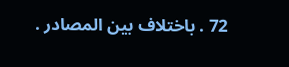72 . باختلاف بين المصادر .